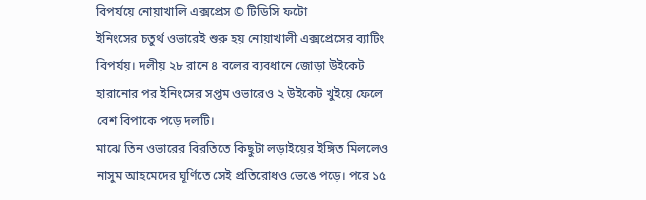বিপর্যয়ে নোয়াখালি এক্সপ্রেস © টিডিসি ফটো
ইনিংসের চতুর্থ ওভারেই শুরু হয় নোয়াখালী এক্সপ্রেসের ব্যাটিং বিপর্যয়। দলীয় ২৮ রানে ৪ বলের ব্যবধানে জোড়া উইকেট হারানোর পর ইনিংসের সপ্তম ওভারেও ২ উইকেট খুইয়ে ফেলে বেশ বিপাকে পড়ে দলটি।
মাঝে তিন ওভারের বিরতিতে কিছুটা লড়াইয়ের ইঙ্গিত মিললেও নাসুম আহমেদের ঘূর্ণিতে সেই প্রতিরোধও ভেঙে পড়ে। পরে ১৫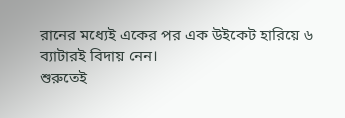রানের মধ্যেই একের পর এক উইকেট হারিয়ে ৬ ব্যাটারই বিদায় নেন।
শুরুতেই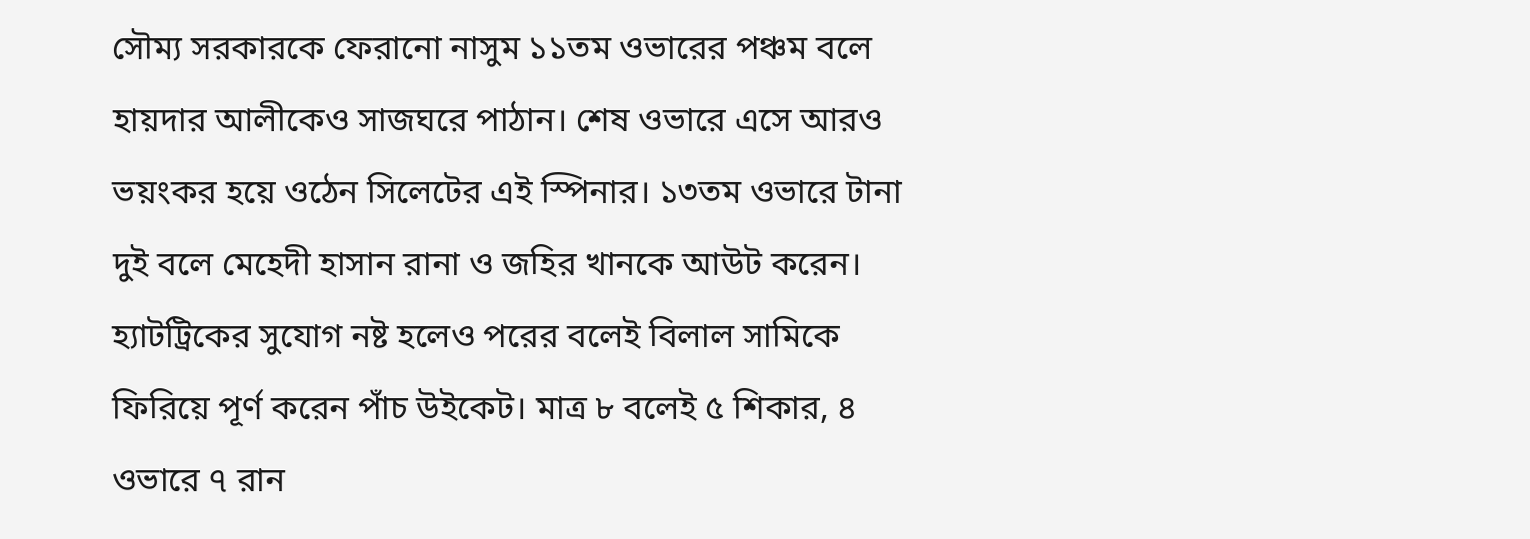সৌম্য সরকারকে ফেরানো নাসুম ১১তম ওভারের পঞ্চম বলে হায়দার আলীকেও সাজঘরে পাঠান। শেষ ওভারে এসে আরও ভয়ংকর হয়ে ওঠেন সিলেটের এই স্পিনার। ১৩তম ওভারে টানা দুই বলে মেহেদী হাসান রানা ও জহির খানকে আউট করেন।
হ্যাটট্রিকের সুযোগ নষ্ট হলেও পরের বলেই বিলাল সামিকে ফিরিয়ে পূর্ণ করেন পাঁচ উইকেট। মাত্র ৮ বলেই ৫ শিকার, ৪ ওভারে ৭ রান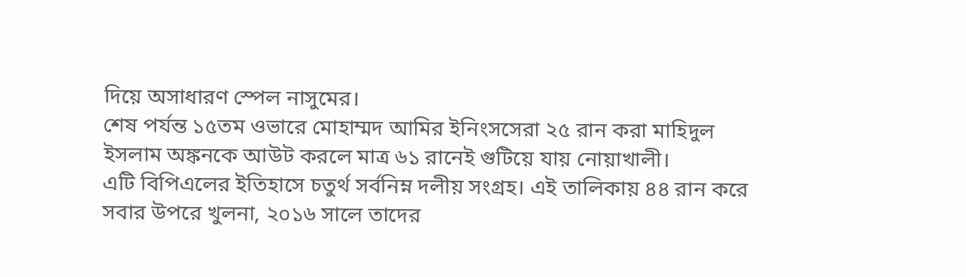দিয়ে অসাধারণ স্পেল নাসুমের।
শেষ পর্যন্ত ১৫তম ওভারে মোহাম্মদ আমির ইনিংসসেরা ২৫ রান করা মাহিদুল ইসলাম অঙ্কনকে আউট করলে মাত্র ৬১ রানেই গুটিয়ে যায় নোয়াখালী।
এটি বিপিএলের ইতিহাসে চতুর্থ সর্বনিম্ন দলীয় সংগ্রহ। এই তালিকায় ৪৪ রান করে সবার উপরে খুলনা, ২০১৬ সালে তাদের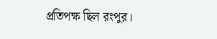প্রতিপক্ষ ছিল রংপুর।